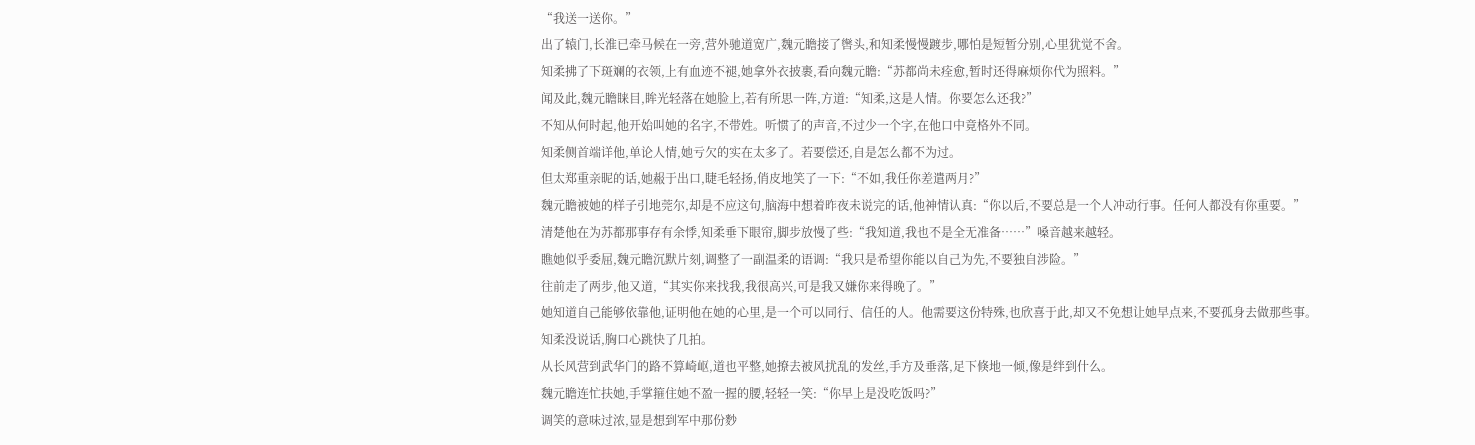“我送一送你。”
出了辕门,长淮已牵马候在一旁,营外驰道宽广,魏元瞻接了辔头,和知柔慢慢踱步,哪怕是短暂分别,心里犹觉不舍。
知柔拂了下斑斓的衣领,上有血迹不褪,她拿外衣披裹,看向魏元瞻:“苏都尚未痊愈,暂时还得麻烦你代为照料。”
闻及此,魏元瞻睐目,眸光轻落在她脸上,若有所思一阵,方道:“知柔,这是人情。你要怎么还我?”
不知从何时起,他开始叫她的名字,不带姓。听惯了的声音,不过少一个字,在他口中竟格外不同。
知柔侧首端详他,单论人情,她亏欠的实在太多了。若要偿还,自是怎么都不为过。
但太郑重亲昵的话,她赧于出口,睫毛轻扬,俏皮地笑了一下:“不如,我任你差遣两月?”
魏元瞻被她的样子引地莞尔,却是不应这句,脑海中想着昨夜未说完的话,他神情认真:“你以后,不要总是一个人冲动行事。任何人都没有你重要。”
清楚他在为苏都那事存有余悸,知柔垂下眼帘,脚步放慢了些:“我知道,我也不是全无准备……”嗓音越来越轻。
瞧她似乎委屈,魏元瞻沉默片刻,调整了一副温柔的语调:“我只是希望你能以自己为先,不要独自涉险。”
往前走了两步,他又道,“其实你来找我,我很高兴,可是我又嫌你来得晚了。”
她知道自己能够依靠他,证明他在她的心里,是一个可以同行、信任的人。他需要这份特殊,也欣喜于此,却又不免想让她早点来,不要孤身去做那些事。
知柔没说话,胸口心跳快了几拍。
从长风营到武华门的路不算崎岖,道也平整,她撩去被风扰乱的发丝,手方及垂落,足下倏地一倾,像是绊到什么。
魏元瞻连忙扶她,手掌箍住她不盈一握的腰,轻轻一笑:“你早上是没吃饭吗?”
调笑的意味过浓,显是想到军中那份麨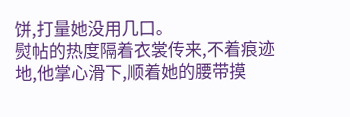饼,打量她没用几口。
熨帖的热度隔着衣裳传来,不着痕迹地,他掌心滑下,顺着她的腰带摸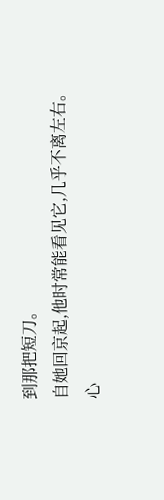到那把短刀。
自她回京起,他时常能看见它,几乎不离左右。
心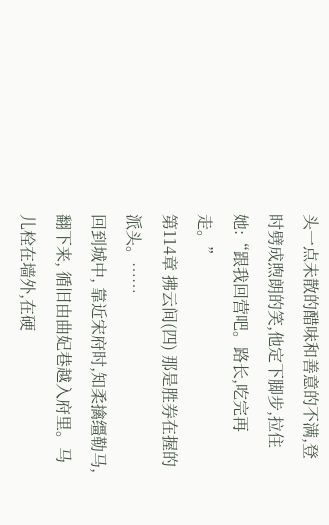头一点未散的醋味和善意的不满,登时劈成煦朗的笑,他定下脚步,拉住她:“跟我回营吧。路长,吃完再走。”
第114章 拂云间(四) 那是胜券在握的派头。……
回到城中, 靠近宋府时,知柔擒缰勒马,翻下来, 循旧由曲妃巷越入府里。马儿栓在墙外,在硬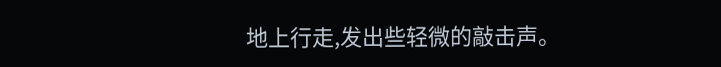地上行走,发出些轻微的敲击声。